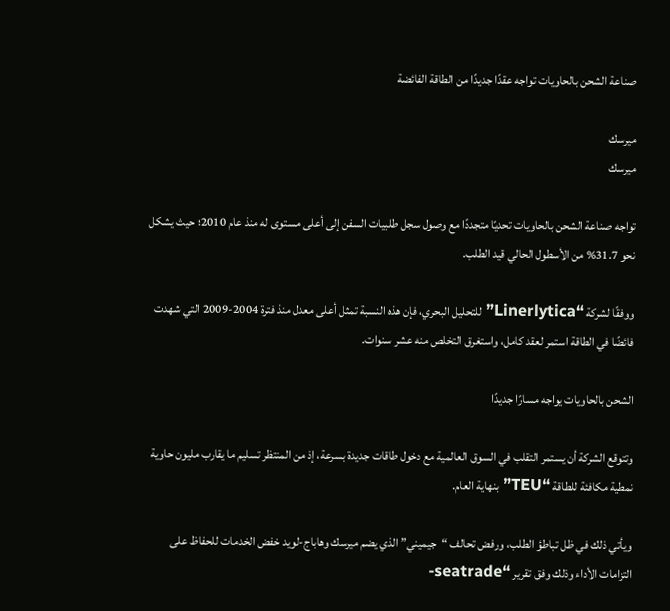صناعة الشحن بالحاويات تواجه عقدًا جديدًا من الطاقة الفائضة

ميرسك
ميرسك

تواجه صناعة الشحن بالحاويات تحديًا متجددًا مع وصول سجل طلبيات السفن إلى أعلى مستوى له منذ عام 2010؛ حيث يشكل نحو 31.7% من الأسطول الحالي قيد الطلب.

ووفقًا لشركة “Linerlytica” للتحليل البحري، فإن هذه النسبة تمثل أعلى معدل منذ فترة 2004-2009 التي شهدت فائضًا في الطاقة استمر لعقد كامل، واستغرق التخلص منه عشر سنوات.

الشحن بالحاويات يواجه مسارًا جديدًا

وتتوقع الشركة أن يستمر التقلب في السوق العالمية مع دخول طاقات جديدة بسرعة، إذ من المنتظر تسليم ما يقارب مليون حاوية نمطية مكافئة للطاقة “TEU” بنهاية العام.

ويأتي ذلك في ظل تباطؤ الطلب، ورفض تحالف “جيميني” الذي يضم ميرسك وهاباج-لويد خفض الخدمات للحفاظ على التزامات الأداء وذلك وفق تقرير “seatrade-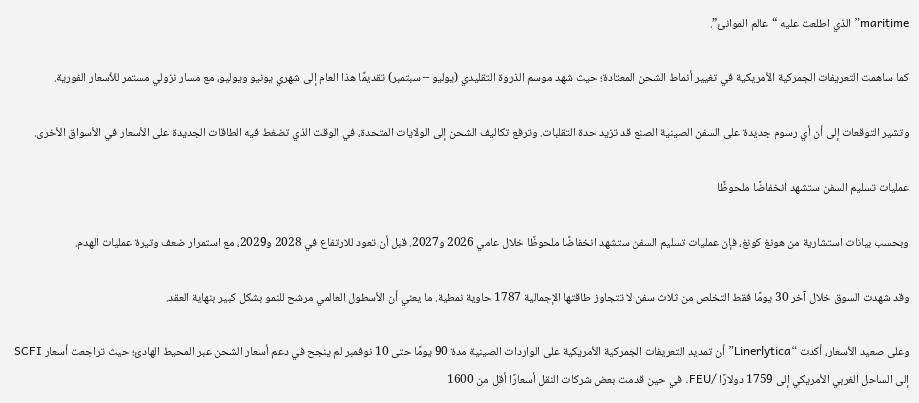maritime” الذي اطلعت عليه “عالم الموانئ”.

كما ساهمت التعريفات الجمركية الأمريكية في تغيير أنماط الشحن المعتادة؛ حيث شهد موسم الذروة التقليدي (يوليو – سبتمبر) تقديمًا هذا العام إلى شهري يونيو ويوليو، مع مسار نزولي مستمر للأسعار الفورية.

وتشير التوقعات إلى أن أي رسوم جديدة على السفن الصينية الصنع قد تزيد حدة التقلبات. وترفع تكاليف الشحن إلى الولايات المتحدة، في الوقت الذي تضغط فيه الطاقات الجديدة على الأسعار في الأسواق الأخرى.

عمليات تسليم السفن ستشهد انخفاضًا ملحوظًا

وبحسب بيانات استشارية من هونغ كونغ، فإن عمليات تسليم السفن ستشهد انخفاضًا ملحوظًا خلال عامي 2026 و2027. قبل أن تعود للارتفاع في 2028 و2029، مع استمرار ضعف وتيرة عمليات الهدم.

وقد شهدت السوق خلال آخر 30 يومًا فقط التخلص من ثلاث سفن لا تتجاوز طاقتها الإجمالية 1787 حاوية نمطية. ما يعني أن الأسطول العالمي مرشح للنمو بشكل كبير بنهاية العقد.

وعلى صعيد الأسعار، أكدت “Linerlytica” أن تمديد التعريفات الجمركية الأمريكية على الواردات الصينية مدة 90 يومًا حتى 10 نوفمبر لم ينجح في دعم أسعار الشحن عبر المحيط الهادئ؛ حيث تراجعت أسعار SCFI  إلى الساحل الغربي الأمريكي إلى 1759 دولارًا /FEU. في حين قدمت بعض شركات النقل أسعارًا أقل من 1600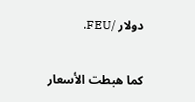دولار /FEU.

كما هبطت الأسعار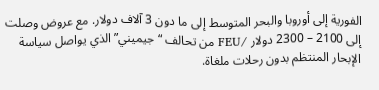الفورية إلى أوروبا والبحر المتوسط إلى ما دون 3 آلاف دولار. مع عروض وصلت إلى 2100 – 2300 دولار /FEU من تحالف “جيميني” الذي يواصل سياسة الإبحار المنتظم بدون رحلات ملغاة.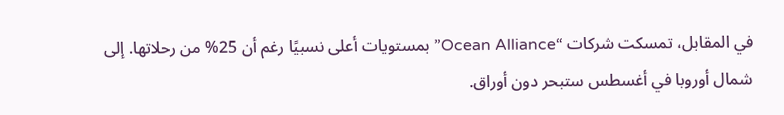في المقابل، تمسكت شركات “Ocean Alliance” بمستويات أعلى نسبيًا رغم أن 25% من رحلاتها. إلى شمال أوروبا في أغسطس ستبحر دون أوراق.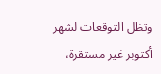وتظل التوقعات لشهر أكتوبر غير مستقرة،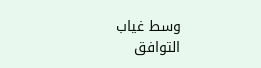وسط غياب التوافق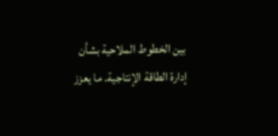بين الخطوط الملاحية بشأن إدارة الطاقة الإنتاجية. ما يعزز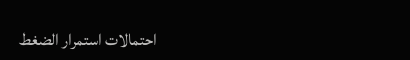احتمالات استمرار الضغط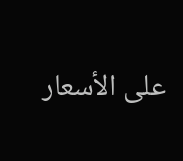على الأسعار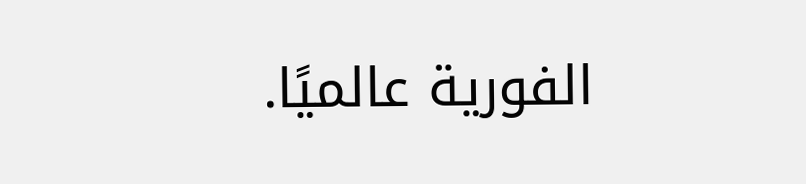الفورية عالميًا.